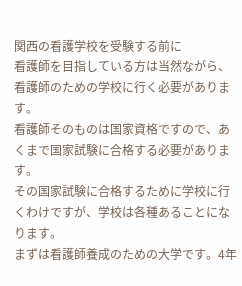関西の看護学校を受験する前に
看護師を目指している方は当然ながら、看護師のための学校に行く必要があります。
看護師そのものは国家資格ですので、あくまで国家試験に合格する必要があります。
その国家試験に合格するために学校に行くわけですが、学校は各種あることになります。
まずは看護師養成のための大学です。4年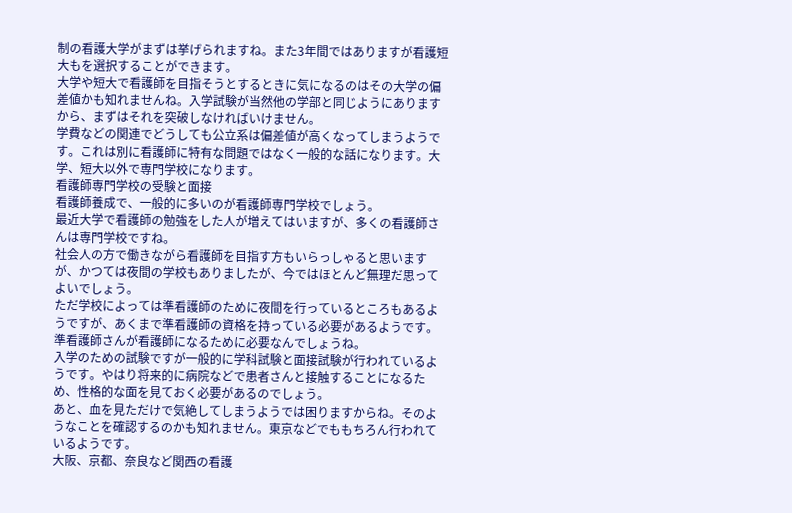制の看護大学がまずは挙げられますね。また3年間ではありますが看護短大もを選択することができます。
大学や短大で看護師を目指そうとするときに気になるのはその大学の偏差値かも知れませんね。入学試験が当然他の学部と同じようにありますから、まずはそれを突破しなければいけません。
学費などの関連でどうしても公立系は偏差値が高くなってしまうようです。これは別に看護師に特有な問題ではなく一般的な話になります。大学、短大以外で専門学校になります。
看護師専門学校の受験と面接
看護師養成で、一般的に多いのが看護師専門学校でしょう。
最近大学で看護師の勉強をした人が増えてはいますが、多くの看護師さんは専門学校ですね。
社会人の方で働きながら看護師を目指す方もいらっしゃると思いますが、かつては夜間の学校もありましたが、今ではほとんど無理だ思ってよいでしょう。
ただ学校によっては準看護師のために夜間を行っているところもあるようですが、あくまで準看護師の資格を持っている必要があるようです。準看護師さんが看護師になるために必要なんでしょうね。
入学のための試験ですが一般的に学科試験と面接試験が行われているようです。やはり将来的に病院などで患者さんと接触することになるため、性格的な面を見ておく必要があるのでしょう。
あと、血を見ただけで気絶してしまうようでは困りますからね。そのようなことを確認するのかも知れません。東京などでももちろん行われているようです。
大阪、京都、奈良など関西の看護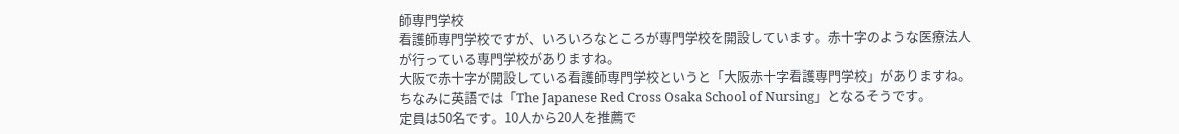師専門学校
看護師専門学校ですが、いろいろなところが専門学校を開設しています。赤十字のような医療法人が行っている専門学校がありますね。
大阪で赤十字が開設している看護師専門学校というと「大阪赤十字看護専門学校」がありますね。ちなみに英語では「The Japanese Red Cross Osaka School of Nursing」となるそうです。
定員は50名です。10人から20人を推薦で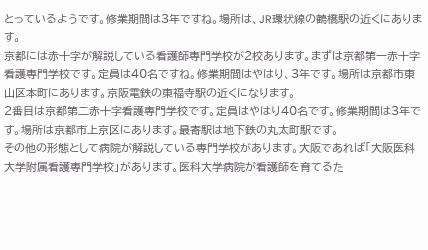とっているようです。修業期間は3年ですね。場所は、JR環状線の鶴橋駅の近くにあります。
京都には赤十字が解説している看護師専門学校が2校あります。まずは京都第一赤十字看護専門学校です。定員は40名ですね。修業期間はやはり、3年です。場所は京都市東山区本町にあります。京阪電鉄の東福寺駅の近くになります。
2番目は京都第二赤十字看護専門学校です。定員はやはり40名です。修業期間は3年です。場所は京都市上京区にあります。最寄駅は地下鉄の丸太町駅です。
その他の形態として病院が解説している専門学校があります。大阪であれば「大阪医科大学附属看護専門学校」があります。医科大学病院が看護師を育てるた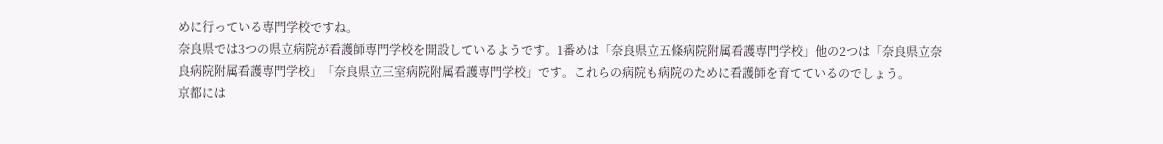めに行っている専門学校ですね。
奈良県では3つの県立病院が看護師専門学校を開設しているようです。1番めは「奈良県立五條病院附属看護専門学校」他の2つは「奈良県立奈良病院附属看護専門学校」「奈良県立三室病院附属看護専門学校」です。これらの病院も病院のために看護師を育てているのでしょう。
京都には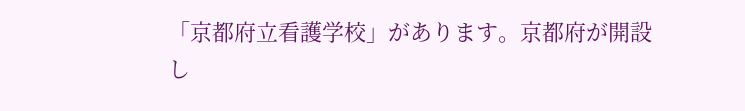「京都府立看護学校」があります。京都府が開設し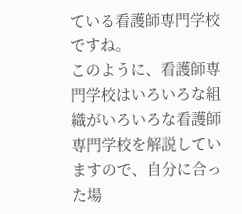ている看護師専門学校ですね。
このように、看護師専門学校はいろいろな組織がいろいろな看護師専門学校を解説していますので、自分に合った場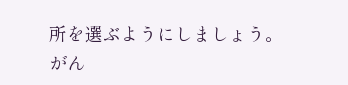所を選ぶようにしましょう。
がん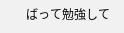ばって勉強して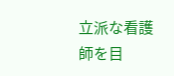立派な看護師を目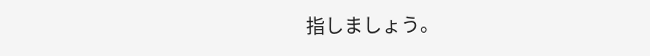指しましょう。